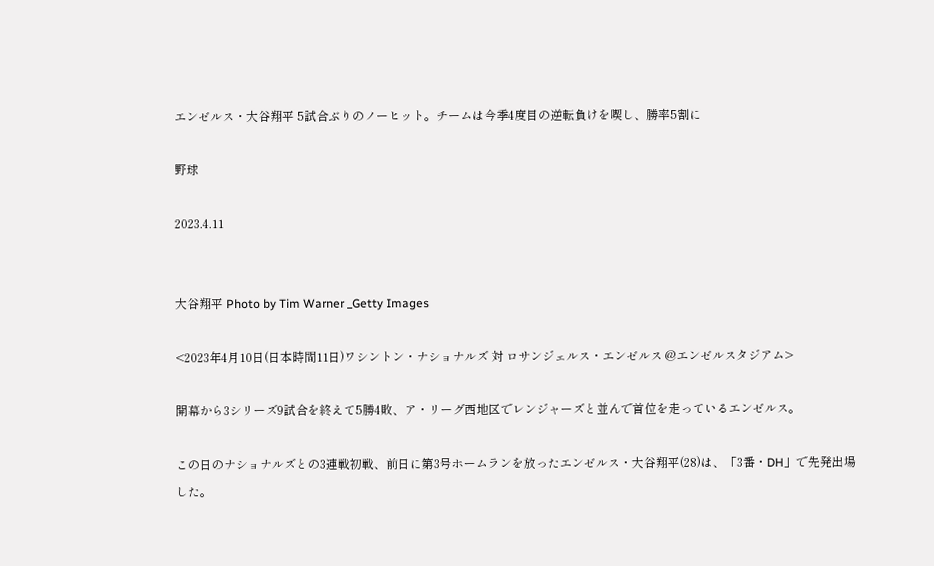エンゼルス・大谷翔平 5試合ぶりのノーヒット。チームは今季4度目の逆転負けを喫し、勝率5割に

野球

2023.4.11


大谷翔平 Photo by Tim Warner _Getty Images

<2023年4月10日(日本時間11日)ワシントン・ナショナルズ 対 ロサンジェルス・エンゼルス @エンゼルスタジアム>

開幕から3シリーズ9試合を終えて5勝4敗、ア・リーグ西地区でレンジャーズと並んで首位を走っているエンゼルス。

この日のナショナルズとの3連戦初戦、前日に第3号ホームランを放ったエンゼルス・大谷翔平(28)は、「3番・DH」で先発出場した。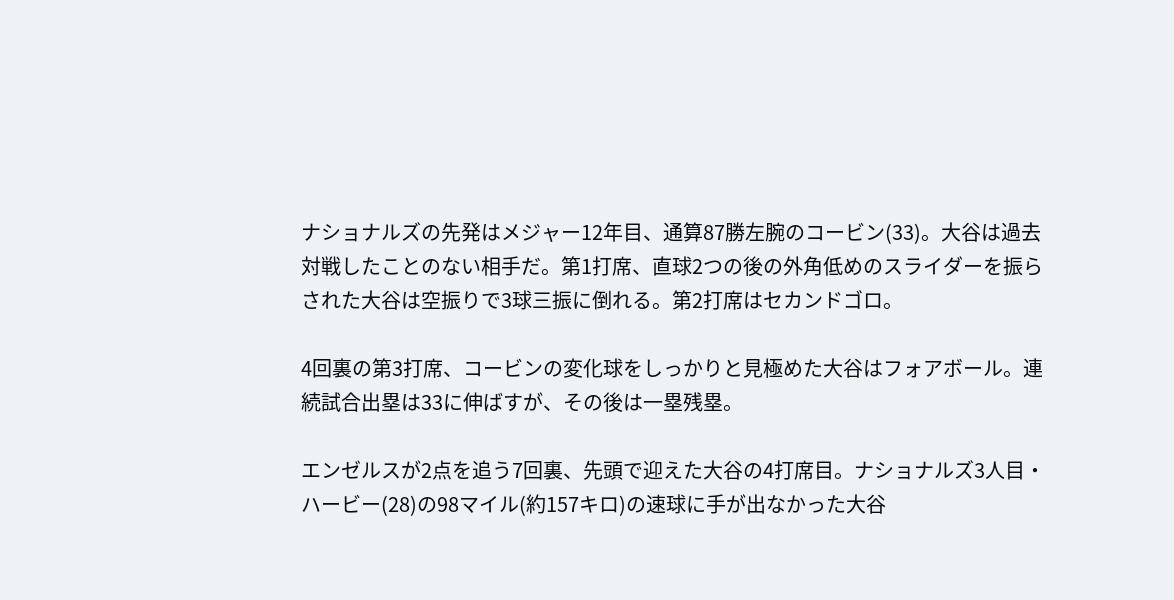ナショナルズの先発はメジャー12年目、通算87勝左腕のコービン(33)。大谷は過去対戦したことのない相手だ。第1打席、直球2つの後の外角低めのスライダーを振らされた大谷は空振りで3球三振に倒れる。第2打席はセカンドゴロ。

4回裏の第3打席、コービンの変化球をしっかりと見極めた大谷はフォアボール。連続試合出塁は33に伸ばすが、その後は一塁残塁。

エンゼルスが2点を追う7回裏、先頭で迎えた大谷の4打席目。ナショナルズ3人目・ハービー(28)の98マイル(約157キロ)の速球に手が出なかった大谷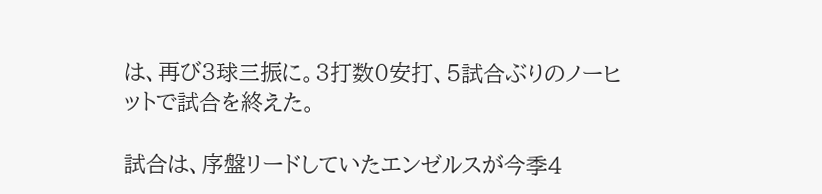は、再び3球三振に。3打数0安打、5試合ぶりのノーヒットで試合を終えた。

試合は、序盤リードしていたエンゼルスが今季4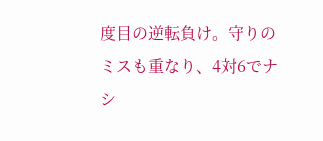度目の逆転負け。守りのミスも重なり、4対6でナシ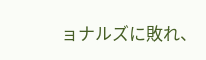ョナルズに敗れ、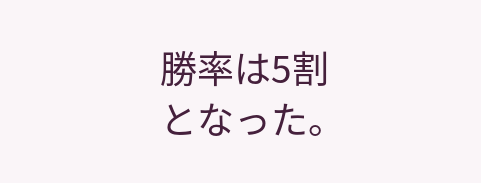勝率は5割となった。